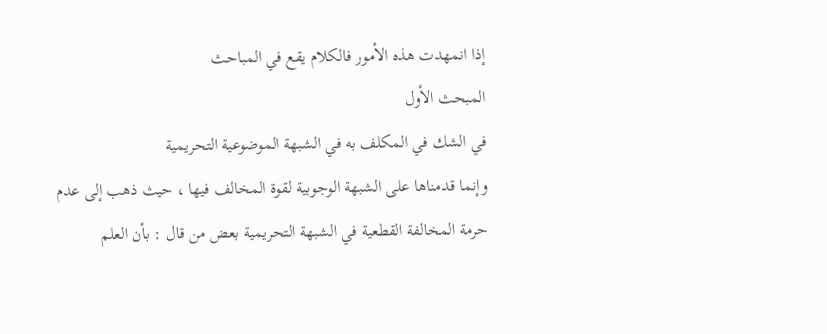إذا انمهدت هذه الأمور فالكلام يقع في المباحث
المبحث الأول
في الشك في المكلف به في الشبهة الموضوعية التحريمية
وإنما قدمناها على الشبهة الوجوبية لقوة المخالف فيها ، حيث ذهب إلى عدم
حرمة المخالفة القطعية في الشبهة التحريمية بعض من قال : بأن العلم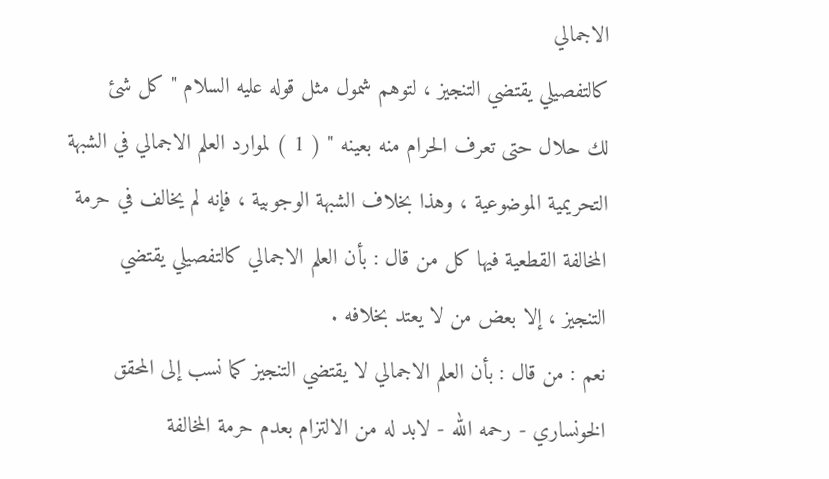الاجمالي
كالتفصيلي يقتضي التنجيز ، لتوهم شمول مثل قوله عليه السلام " كل شئ
لك حلال حتى تعرف الحرام منه بعينه " ( 1 ) لموارد العلم الاجمالي في الشبهة
التحريمية الموضوعية ، وهذا بخلاف الشبهة الوجوبية ، فإنه لم يخالف في حرمة
المخالفة القطعية فيها كل من قال : بأن العلم الاجمالي كالتفصيلي يقتضي
التنجيز ، إلا بعض من لا يعتد بخلافه .
نعم : من قال : بأن العلم الاجمالي لا يقتضي التنجيز كما نسب إلى المحقق
الخونساري - رحمه الله - لابد له من الالتزام بعدم حرمة المخالفة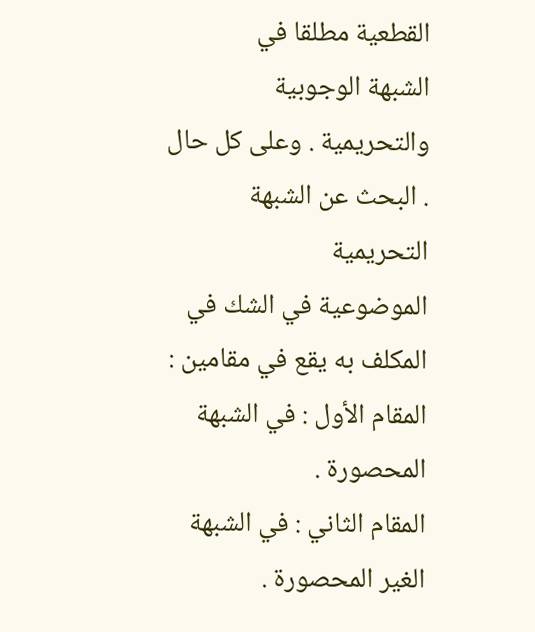القطعية مطلقا في
الشبهة الوجوبية والتحريمية . وعلى كل حال . البحث عن الشبهة التحريمية
الموضوعية في الشك في المكلف به يقع في مقامين :
المقام الأول : في الشبهة المحصورة .
المقام الثاني : في الشبهة الغير المحصورة .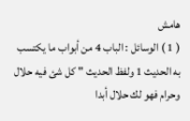هامش
( 1 ) الوسائل : الباب 4 من أبواب ما يكتسب به الحديث 1 ولفظ الحديث " كل شئ فيه حلال
وحرام فهو لك حلال أبدا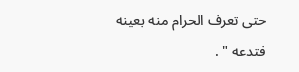حتى تعرف الحرام منه بعينه فتدعه " .